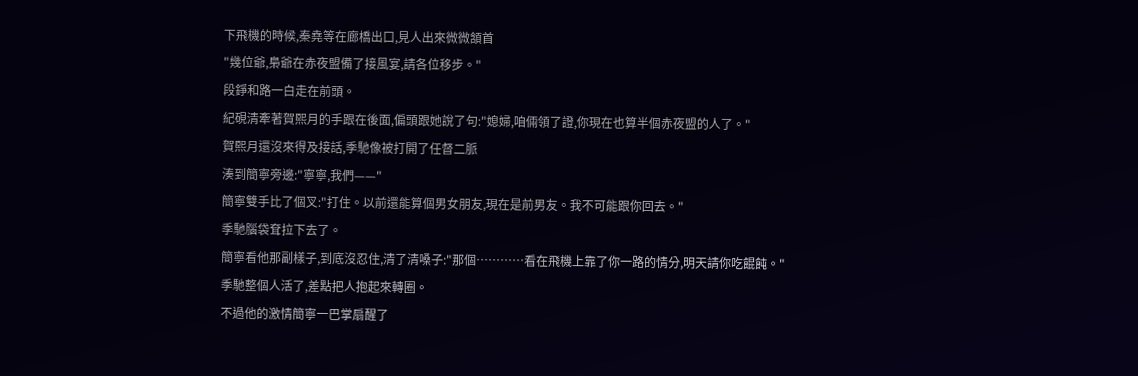下飛機的時候,秦堯等在廊橋出口,見人出來微微頷首
"幾位爺,梟爺在赤夜盟備了接風宴,請各位移步。"
段錚和路一白走在前頭。
紀硯清牽著賀熙月的手跟在後面,偏頭跟她說了句:"媳婦,咱倆領了證,你現在也算半個赤夜盟的人了。"
賀熙月還沒來得及接話,季馳像被打開了任督二脈
湊到簡寧旁邊:"寧寧,我們——"
簡寧雙手比了個叉:"打住。以前還能算個男女朋友,現在是前男友。我不可能跟你回去。"
季馳腦袋耷拉下去了。
簡寧看他那副樣子,到底沒忍住,清了清嗓子:"那個…………看在飛機上靠了你一路的情分,明天請你吃餛飩。"
季馳整個人活了,差點把人抱起來轉圈。
不過他的激情簡寧一巴掌扇醒了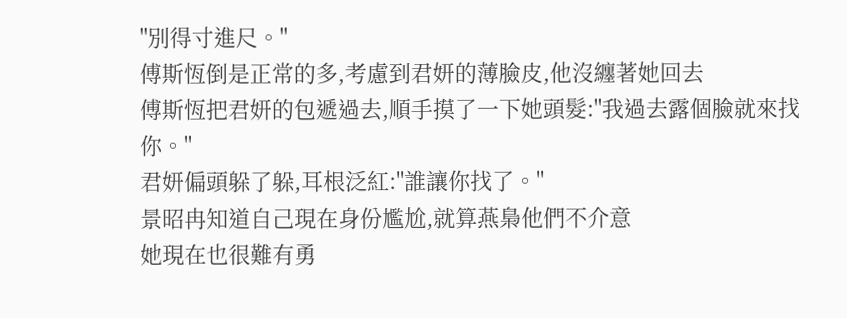"別得寸進尺。"
傅斯恆倒是正常的多,考慮到君妍的薄臉皮,他沒纏著她回去
傅斯恆把君妍的包遞過去,順手摸了一下她頭髮:"我過去露個臉就來找你。"
君妍偏頭躲了躲,耳根泛紅:"誰讓你找了。"
景昭冉知道自己現在身份尷尬,就算燕梟他們不介意
她現在也很難有勇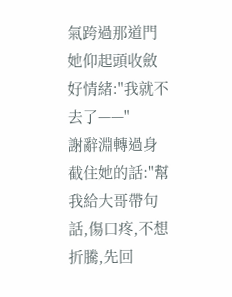氣跨過那道門
她仰起頭收斂好情緒:"我就不去了——"
謝辭淵轉過身截住她的話:"幫我給大哥帶句話,傷口疼,不想折騰,先回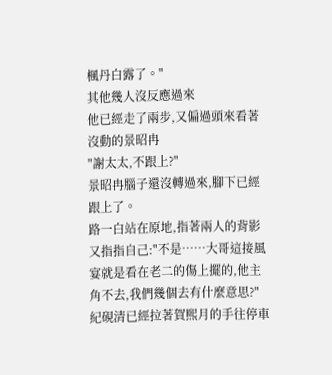楓丹白露了。"
其他幾人沒反應過來
他已經走了兩步,又偏過頭來看著沒動的景昭冉
"謝太太,不跟上?"
景昭冉腦子還沒轉過來,腳下已經跟上了。
路一白站在原地,指著兩人的背影又指指自己:"不是……大哥這接風宴就是看在老二的傷上擺的,他主角不去,我們幾個去有什麼意思?"
紀硯清已經拉著賀熙月的手往停車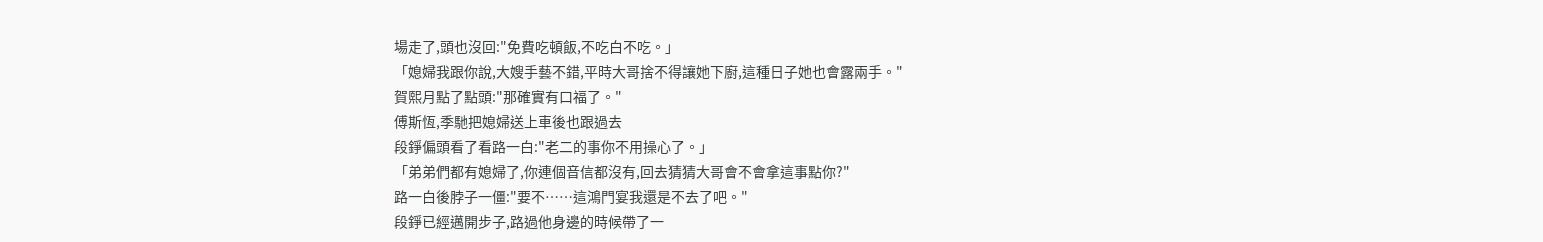場走了,頭也沒回:"免費吃頓飯,不吃白不吃。」
「媳婦我跟你說,大嫂手藝不錯,平時大哥捨不得讓她下廚,這種日子她也會露兩手。"
賀熙月點了點頭:"那確實有口福了。"
傅斯恆,季馳把媳婦送上車後也跟過去
段錚偏頭看了看路一白:"老二的事你不用操心了。」
「弟弟們都有媳婦了,你連個音信都沒有,回去猜猜大哥會不會拿這事點你?"
路一白後脖子一僵:"要不……這鴻門宴我還是不去了吧。"
段錚已經邁開步子,路過他身邊的時候帶了一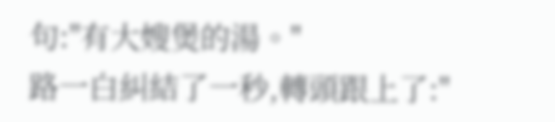句:"有大嫂煲的湯。"
路一白糾結了一秒,轉頭跟上了:"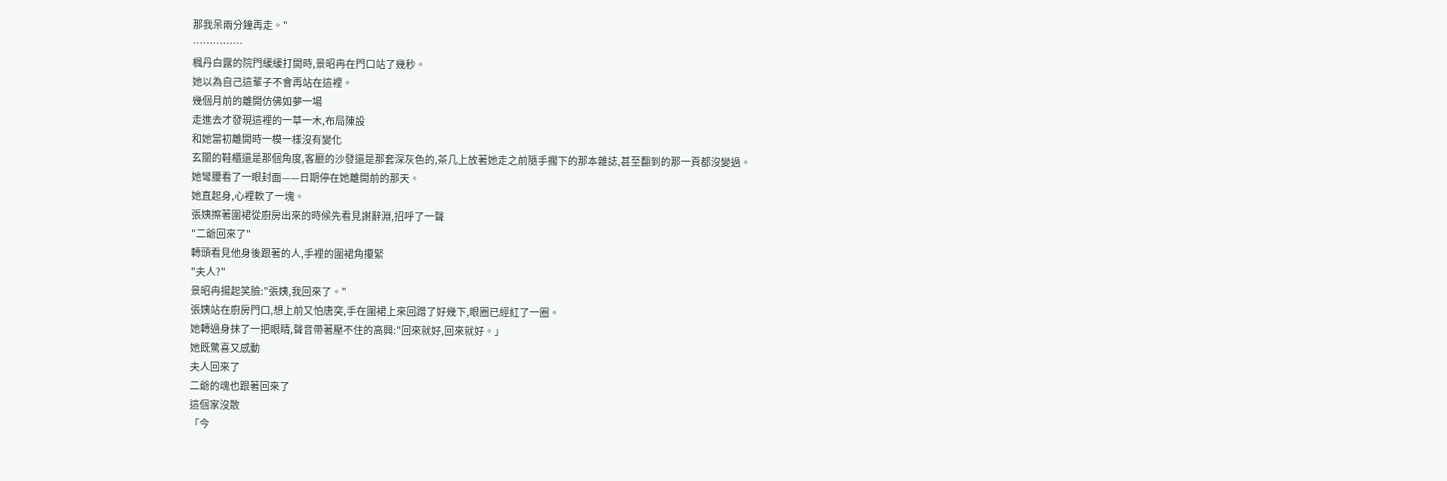那我呆兩分鐘再走。"
……………
楓丹白露的院門緩緩打開時,景昭冉在門口站了幾秒。
她以為自己這輩子不會再站在這裡。
幾個月前的離開仿佛如夢一場
走進去才發現這裡的一草一木,布局陳設
和她當初離開時一模一樣沒有變化
玄關的鞋櫃還是那個角度,客廳的沙發還是那套深灰色的,茶几上放著她走之前隨手擱下的那本雜誌,甚至翻到的那一頁都沒變過。
她彎腰看了一眼封面——日期停在她離開前的那天。
她直起身,心裡軟了一塊。
張姨擦著圍裙從廚房出來的時候先看見謝辭淵,招呼了一聲
"二爺回來了"
轉頭看見他身後跟著的人,手裡的圍裙角攥緊
"夫人?"
景昭冉揚起笑臉:"張姨,我回來了。"
張姨站在廚房門口,想上前又怕唐突,手在圍裙上來回蹭了好幾下,眼圈已經紅了一圈。
她轉過身抹了一把眼睛,聲音帶著壓不住的高興:"回來就好,回來就好。」
她既驚喜又感動
夫人回來了
二爺的魂也跟著回來了
這個家沒散
「今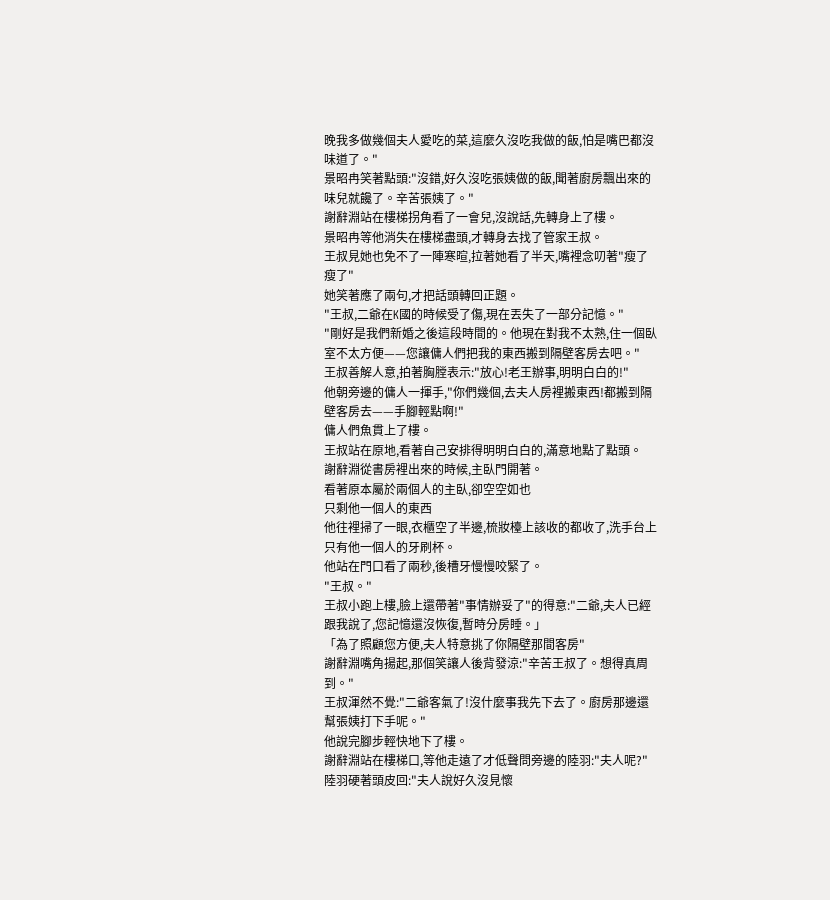晚我多做幾個夫人愛吃的菜,這麼久沒吃我做的飯,怕是嘴巴都沒味道了。"
景昭冉笑著點頭:"沒錯,好久沒吃張姨做的飯,聞著廚房飄出來的味兒就饞了。辛苦張姨了。"
謝辭淵站在樓梯拐角看了一會兒,沒說話,先轉身上了樓。
景昭冉等他消失在樓梯盡頭,才轉身去找了管家王叔。
王叔見她也免不了一陣寒暄,拉著她看了半天,嘴裡念叨著"瘦了瘦了"
她笑著應了兩句,才把話頭轉回正題。
"王叔,二爺在K國的時候受了傷,現在丟失了一部分記憶。"
"剛好是我們新婚之後這段時間的。他現在對我不太熟,住一個臥室不太方便——您讓傭人們把我的東西搬到隔壁客房去吧。"
王叔善解人意,拍著胸膛表示:"放心!老王辦事,明明白白的!"
他朝旁邊的傭人一揮手,"你們幾個,去夫人房裡搬東西!都搬到隔壁客房去——手腳輕點啊!"
傭人們魚貫上了樓。
王叔站在原地,看著自己安排得明明白白的,滿意地點了點頭。
謝辭淵從書房裡出來的時候,主臥門開著。
看著原本屬於兩個人的主臥,卻空空如也
只剩他一個人的東西
他往裡掃了一眼,衣櫃空了半邊,梳妝檯上該收的都收了,洗手台上只有他一個人的牙刷杯。
他站在門口看了兩秒,後槽牙慢慢咬緊了。
"王叔。"
王叔小跑上樓,臉上還帶著"事情辦妥了"的得意:"二爺,夫人已經跟我說了,您記憶還沒恢復,暫時分房睡。」
「為了照顧您方便,夫人特意挑了你隔壁那間客房"
謝辭淵嘴角揚起,那個笑讓人後背發涼:"辛苦王叔了。想得真周到。"
王叔渾然不覺:"二爺客氣了!沒什麼事我先下去了。廚房那邊還幫張姨打下手呢。"
他說完腳步輕快地下了樓。
謝辭淵站在樓梯口,等他走遠了才低聲問旁邊的陸羽:"夫人呢?"
陸羽硬著頭皮回:"夫人說好久沒見懷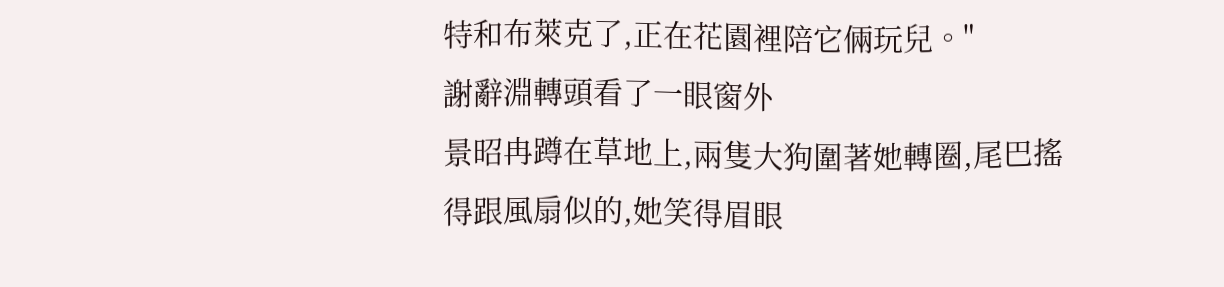特和布萊克了,正在花園裡陪它倆玩兒。"
謝辭淵轉頭看了一眼窗外
景昭冉蹲在草地上,兩隻大狗圍著她轉圈,尾巴搖得跟風扇似的,她笑得眉眼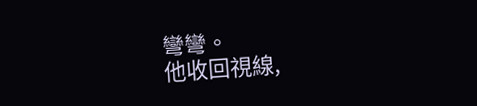彎彎。
他收回視線,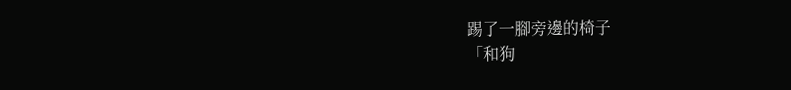踢了一腳旁邊的椅子
「和狗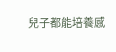兒子都能培養感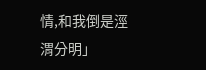情,和我倒是涇渭分明」